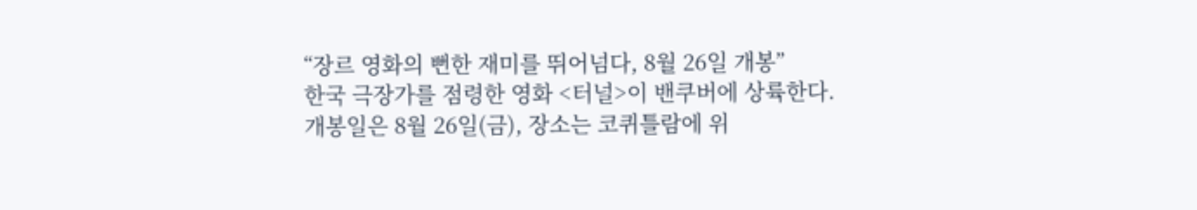“장르 영화의 뻔한 재미를 뛰어넘다, 8월 26일 개봉”
한국 극장가를 점령한 영화 <터널>이 밴쿠버에 상륙한다. 개봉일은 8월 26일(금), 장소는 코퀴틀람에 위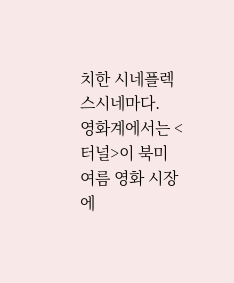치한 시네플렉스시네마다.
영화계에서는 <터널>이 북미 여름 영화 시장에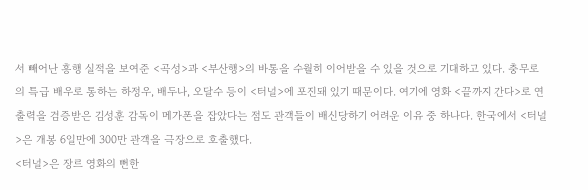서 빼어난 흥행 실적을 보여준 <곡성>과 <부산행>의 바통을 수월히 이어받을 수 있을 것으로 기대하고 있다. 충무로의 특급 배우로 통하는 하정우, 배두나, 오달수 등이 <터널>에 포진돼 있기 때문이다. 여기에 영화 <끝까지 간다>로 연출력을 검증받은 김성훈 감독이 메가폰을 잡았다는 점도 관객들이 배신당하기 어려운 이유 중 하나다. 한국에서 <터널>은 개봉 6일만에 300만 관객을 극장으로 호출했다.
<터널>은 장르 영화의 뻔한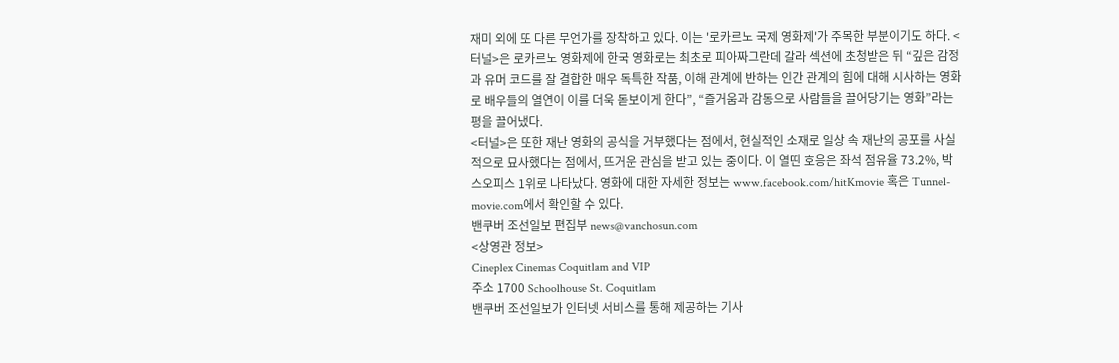재미 외에 또 다른 무언가를 장착하고 있다. 이는 '로카르노 국제 영화제'가 주목한 부분이기도 하다. <터널>은 로카르노 영화제에 한국 영화로는 최초로 피아짜그란데 갈라 섹션에 초청받은 뒤 “깊은 감정과 유머 코드를 잘 결합한 매우 독특한 작품, 이해 관계에 반하는 인간 관계의 힘에 대해 시사하는 영화로 배우들의 열연이 이를 더욱 돋보이게 한다”, “즐거움과 감동으로 사람들을 끌어당기는 영화”라는 평을 끌어냈다.
<터널>은 또한 재난 영화의 공식을 거부했다는 점에서, 현실적인 소재로 일상 속 재난의 공포를 사실적으로 묘사했다는 점에서, 뜨거운 관심을 받고 있는 중이다. 이 열띤 호응은 좌석 점유율 73.2%, 박스오피스 1위로 나타났다. 영화에 대한 자세한 정보는 www.facebook.com/hitKmovie 혹은 Tunnel-movie.com에서 확인할 수 있다.
밴쿠버 조선일보 편집부 news@vanchosun.com
<상영관 정보>
Cineplex Cinemas Coquitlam and VIP
주소 1700 Schoolhouse St. Coquitlam
밴쿠버 조선일보가 인터넷 서비스를 통해 제공하는 기사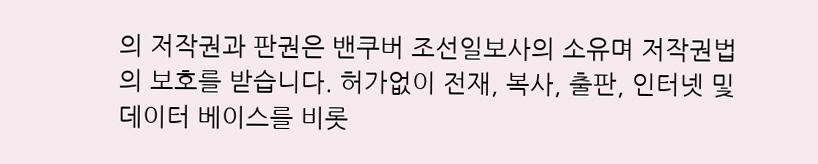의 저작권과 판권은 밴쿠버 조선일보사의 소유며 저작권법의 보호를 받습니다. 허가없이 전재, 복사, 출판, 인터넷 및 데이터 베이스를 비롯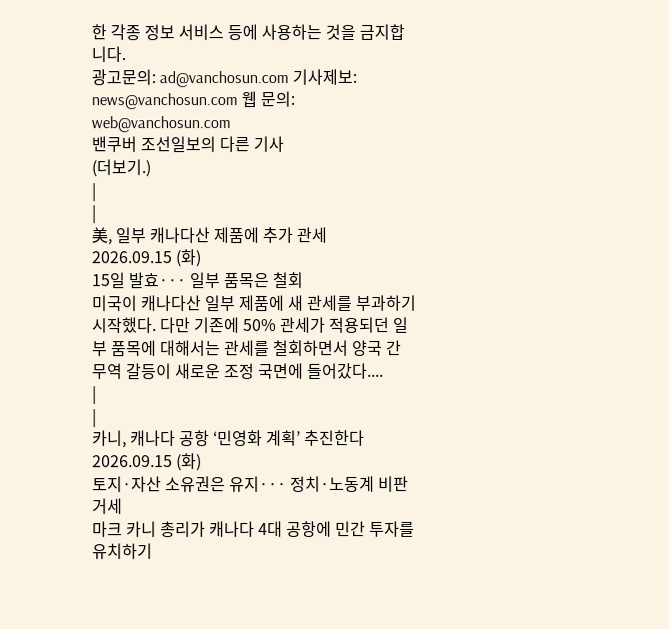한 각종 정보 서비스 등에 사용하는 것을 금지합니다.
광고문의: ad@vanchosun.com 기사제보: news@vanchosun.com 웹 문의: web@vanchosun.com
밴쿠버 조선일보의 다른 기사
(더보기.)
|
|
美, 일부 캐나다산 제품에 추가 관세
2026.09.15 (화)
15일 발효··· 일부 품목은 철회
미국이 캐나다산 일부 제품에 새 관세를 부과하기 시작했다. 다만 기존에 50% 관세가 적용되던 일부 품목에 대해서는 관세를 철회하면서 양국 간 무역 갈등이 새로운 조정 국면에 들어갔다....
|
|
카니, 캐나다 공항 ‘민영화 계획’ 추진한다
2026.09.15 (화)
토지·자산 소유권은 유지··· 정치·노동계 비판 거세
마크 카니 총리가 캐나다 4대 공항에 민간 투자를 유치하기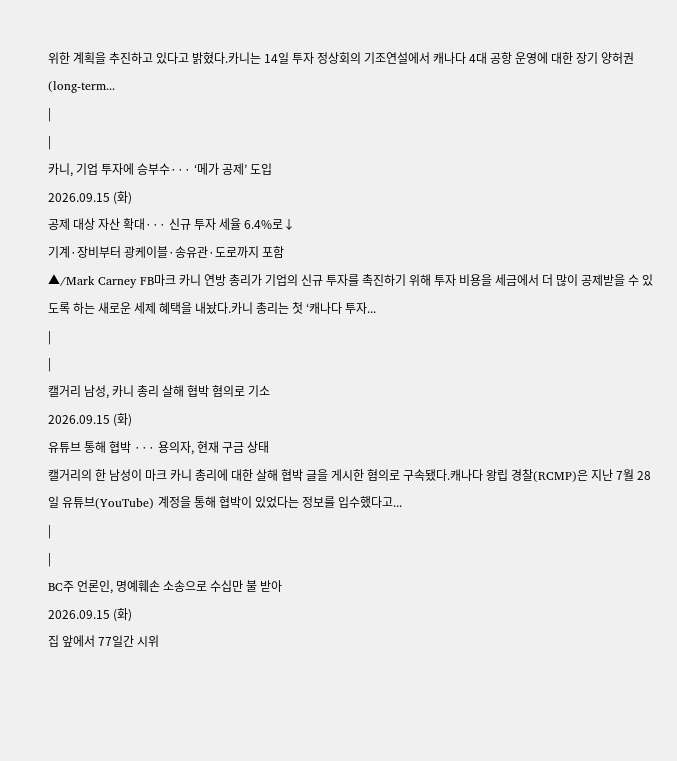위한 계획을 추진하고 있다고 밝혔다.카니는 14일 투자 정상회의 기조연설에서 캐나다 4대 공항 운영에 대한 장기 양허권(long-term...
|
|
카니, 기업 투자에 승부수··· ‘메가 공제’ 도입
2026.09.15 (화)
공제 대상 자산 확대··· 신규 투자 세율 6.4%로↓
기계·장비부터 광케이블·송유관·도로까지 포함
▲/Mark Carney FB마크 카니 연방 총리가 기업의 신규 투자를 촉진하기 위해 투자 비용을 세금에서 더 많이 공제받을 수 있도록 하는 새로운 세제 혜택을 내놨다.카니 총리는 첫 ‘캐나다 투자...
|
|
캘거리 남성, 카니 총리 살해 협박 혐의로 기소
2026.09.15 (화)
유튜브 통해 협박 ··· 용의자, 현재 구금 상태
캘거리의 한 남성이 마크 카니 총리에 대한 살해 협박 글을 게시한 혐의로 구속됐다.캐나다 왕립 경찰(RCMP)은 지난 7월 28일 유튜브(YouTube) 계정을 통해 협박이 있었다는 정보를 입수했다고...
|
|
BC주 언론인, 명예훼손 소송으로 수십만 불 받아
2026.09.15 (화)
집 앞에서 77일간 시위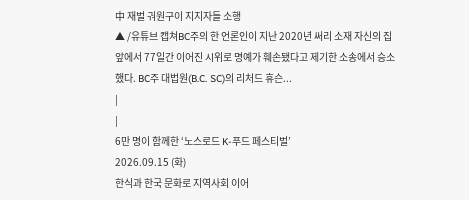中 재벌 궈원구이 지지자들 소행
▲ /유튜브 캡쳐BC주의 한 언론인이 지난 2020년 써리 소재 자신의 집 앞에서 77일간 이어진 시위로 명예가 훼손됐다고 제기한 소송에서 승소했다. BC주 대법원(B.C. SC)의 리처드 휴슨...
|
|
6만 명이 함께한 ‘노스로드 K-푸드 페스티벌’
2026.09.15 (화)
한식과 한국 문화로 지역사회 이어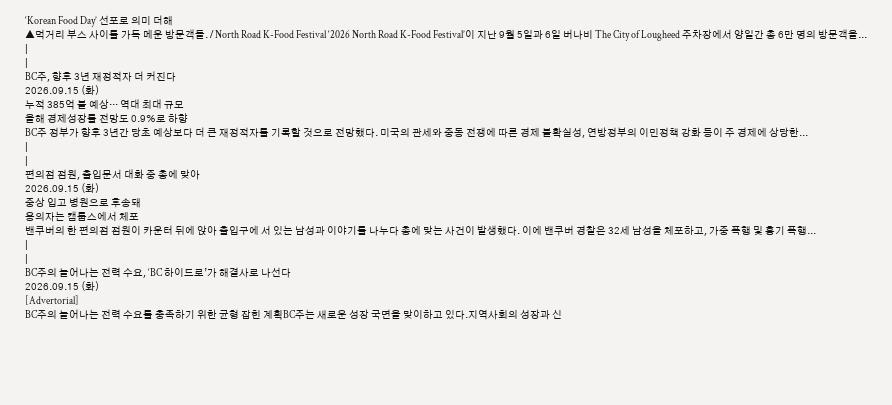‘Korean Food Day’ 선포로 의미 더해
▲먹거리 부스 사이를 가득 메운 방문객들. / North Road K-Food Festival ‘2026 North Road K-Food Festival’이 지난 9월 5일과 6일 버나비 The City of Lougheed 주차장에서 양일간 총 6만 명의 방문객을...
|
|
BC주, 향후 3년 재정적자 더 커진다
2026.09.15 (화)
누적 385억 불 예상··· 역대 최대 규모
올해 경제성장률 전망도 0.9%로 하향
BC주 정부가 향후 3년간 당초 예상보다 더 큰 재정적자를 기록할 것으로 전망했다. 미국의 관세와 중동 전쟁에 따른 경제 불확실성, 연방정부의 이민정책 강화 등이 주 경제에 상당한...
|
|
편의점 점원, 출입문서 대화 중 총에 맞아
2026.09.15 (화)
중상 입고 병원으로 후송돼
용의자는 캠룹스에서 체포
밴쿠버의 한 편의점 점원이 카운터 뒤에 앉아 출입구에 서 있는 남성과 이야기를 나누다 총에 맞는 사건이 발생했다. 이에 밴쿠버 경찰은 32세 남성을 체포하고, 가중 폭행 및 흉기 폭행...
|
|
BC주의 늘어나는 전력 수요, ‘BC 하이드로’가 해결사로 나선다
2026.09.15 (화)
[Advertorial]
BC주의 늘어나는 전력 수요를 충족하기 위한 균형 잡힌 계획BC주는 새로운 성장 국면을 맞이하고 있다.지역사회의 성장과 신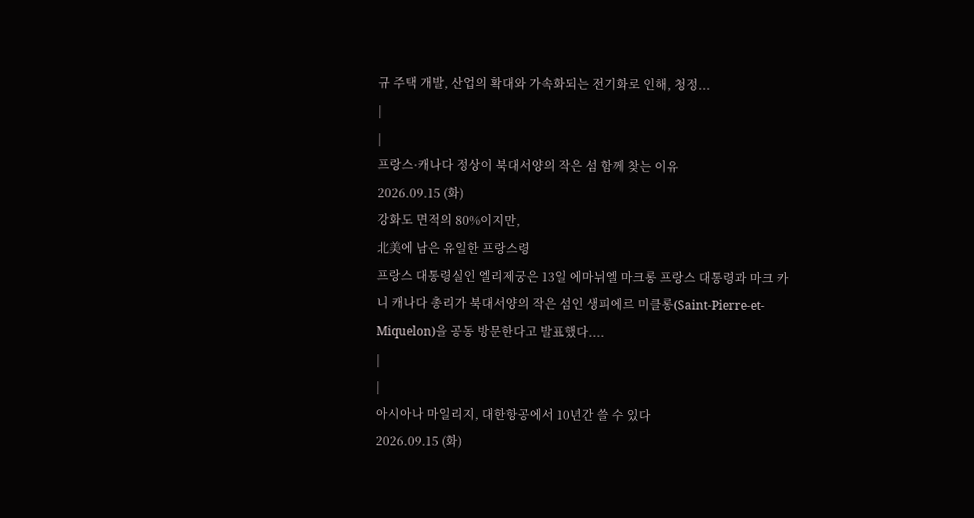규 주택 개발, 산업의 확대와 가속화되는 전기화로 인해, 청정...
|
|
프랑스·캐나다 정상이 북대서양의 작은 섬 함께 찾는 이유
2026.09.15 (화)
강화도 면적의 80%이지만,
北美에 남은 유일한 프랑스령
프랑스 대통령실인 엘리제궁은 13일 에마뉘엘 마크롱 프랑스 대통령과 마크 카니 캐나다 총리가 북대서양의 작은 섬인 생피에르 미클롱(Saint-Pierre-et-Miquelon)을 공동 방문한다고 발표했다....
|
|
아시아나 마일리지, 대한항공에서 10년간 쓸 수 있다
2026.09.15 (화)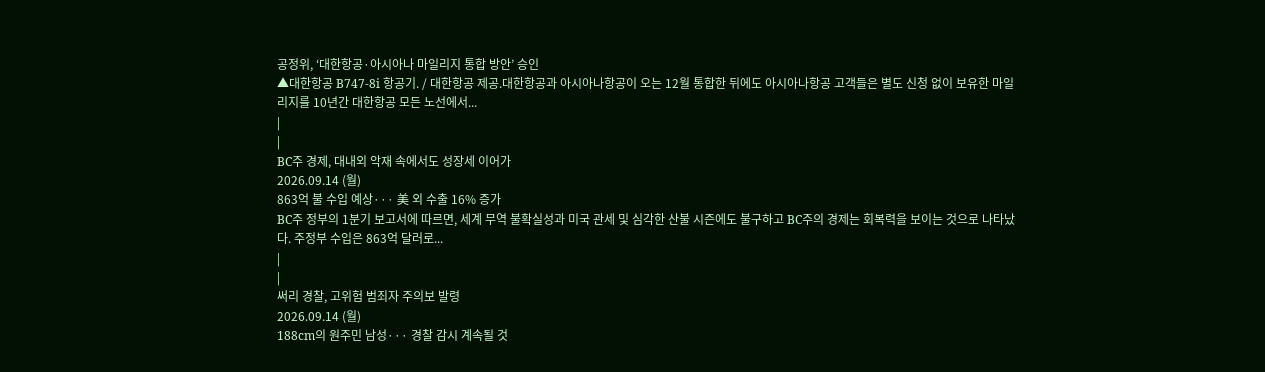공정위, ‘대한항공·아시아나 마일리지 통합 방안’ 승인
▲대한항공 B747-8i 항공기. / 대한항공 제공.대한항공과 아시아나항공이 오는 12월 통합한 뒤에도 아시아나항공 고객들은 별도 신청 없이 보유한 마일리지를 10년간 대한항공 모든 노선에서...
|
|
BC주 경제, 대내외 악재 속에서도 성장세 이어가
2026.09.14 (월)
863억 불 수입 예상··· 美 외 수출 16% 증가
BC주 정부의 1분기 보고서에 따르면, 세계 무역 불확실성과 미국 관세 및 심각한 산불 시즌에도 불구하고 BC주의 경제는 회복력을 보이는 것으로 나타났다. 주정부 수입은 863억 달러로...
|
|
써리 경찰, 고위험 범죄자 주의보 발령
2026.09.14 (월)
188cm의 원주민 남성··· 경찰 감시 계속될 것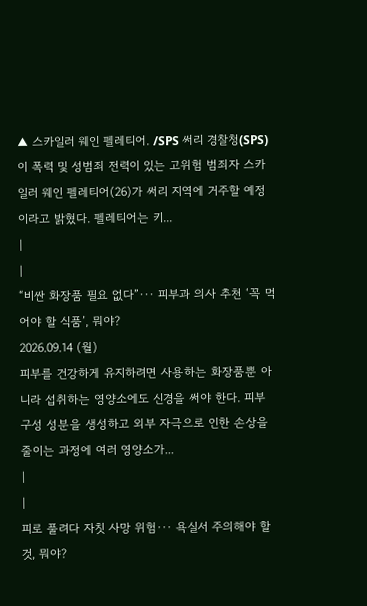▲ 스카일러 웨인 펠레티어. /SPS 써리 경찰청(SPS)이 폭력 및 성범죄 전력이 있는 고위험 범죄자 스카일러 웨인 펠레티어(26)가 써리 지역에 거주할 예정이라고 밝혔다. 펠레티어는 키...
|
|
“비싼 화장품 필요 없다”··· 피부과 의사 추천 ‘꼭 먹어야 할 식품’, 뭐야?
2026.09.14 (월)
피부를 건강하게 유지하려면 사용하는 화장품뿐 아니라 섭취하는 영양소에도 신경을 써야 한다. 피부 구성 성분을 생성하고 외부 자극으로 인한 손상을 줄이는 과정에 여러 영양소가...
|
|
피로 풀려다 자칫 사망 위험··· 욕실서 주의해야 할 것, 뭐야?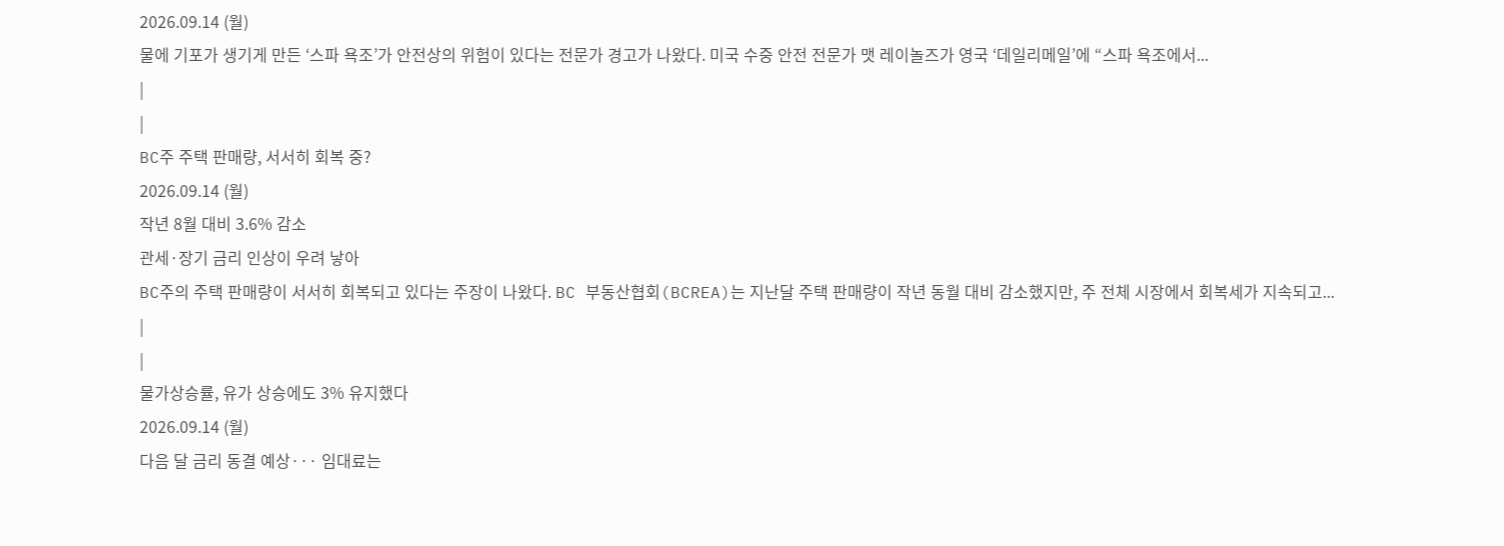2026.09.14 (월)
물에 기포가 생기게 만든 ‘스파 욕조’가 안전상의 위험이 있다는 전문가 경고가 나왔다. 미국 수중 안전 전문가 맷 레이놀즈가 영국 ‘데일리메일’에 “스파 욕조에서...
|
|
BC주 주택 판매량, 서서히 회복 중?
2026.09.14 (월)
작년 8월 대비 3.6% 감소
관세·장기 금리 인상이 우려 낳아
BC주의 주택 판매량이 서서히 회복되고 있다는 주장이 나왔다. BC 부동산협회(BCREA)는 지난달 주택 판매량이 작년 동월 대비 감소했지만, 주 전체 시장에서 회복세가 지속되고...
|
|
물가상승률, 유가 상승에도 3% 유지했다
2026.09.14 (월)
다음 달 금리 동결 예상··· 임대료는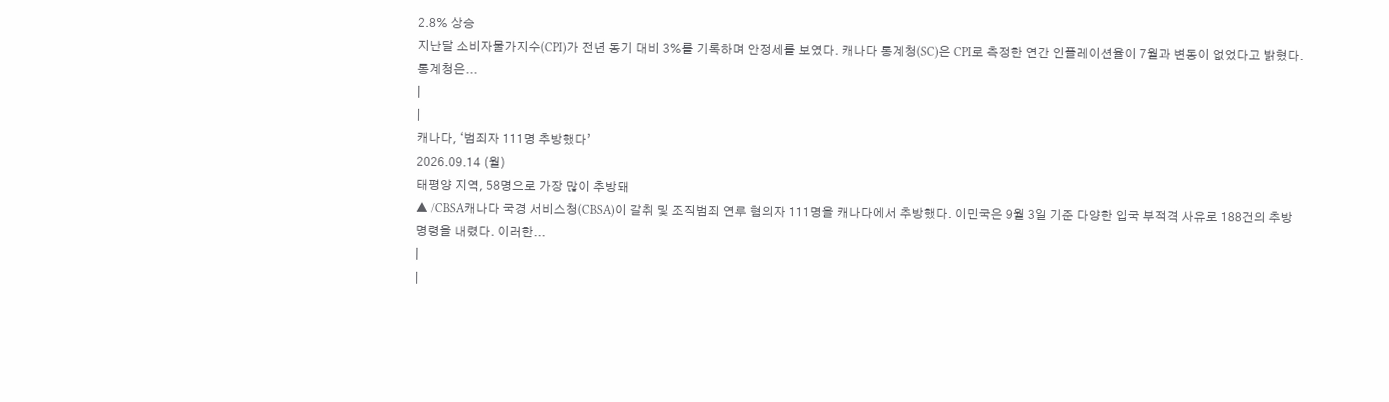2.8% 상승
지난달 소비자물가지수(CPI)가 전년 동기 대비 3%를 기록하며 안정세를 보였다. 캐나다 통계청(SC)은 CPI로 측정한 연간 인플레이션율이 7월과 변동이 없었다고 밝혔다.통계청은...
|
|
캐나다, ‘범죄자 111명 추방했다’
2026.09.14 (월)
태평양 지역, 58명으로 가장 많이 추방돼
▲ /CBSA캐나다 국경 서비스청(CBSA)이 갈취 및 조직범죄 연루 혐의자 111명을 캐나다에서 추방했다. 이민국은 9월 3일 기준 다양한 입국 부적격 사유로 188건의 추방 명령을 내렸다. 이러한...
|
|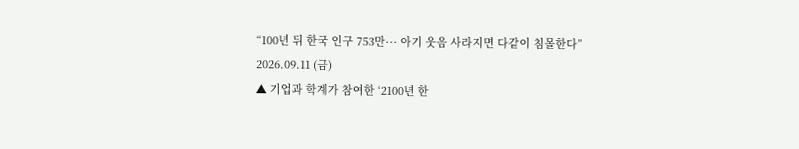“100년 뒤 한국 인구 753만··· 아기 웃음 사라지면 다같이 침몰한다”
2026.09.11 (금)
▲ 기업과 학계가 참여한 ‘2100년 한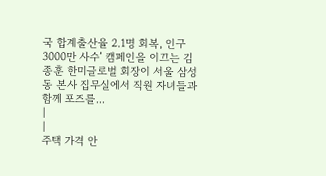국 합계출산율 2.1명 회복, 인구 3000만 사수’ 캠페인을 이끄는 김종훈 한미글로벌 회장이 서울 삼성동 본사 집무실에서 직원 자녀들과 함께 포즈를...
|
|
주택 가격 안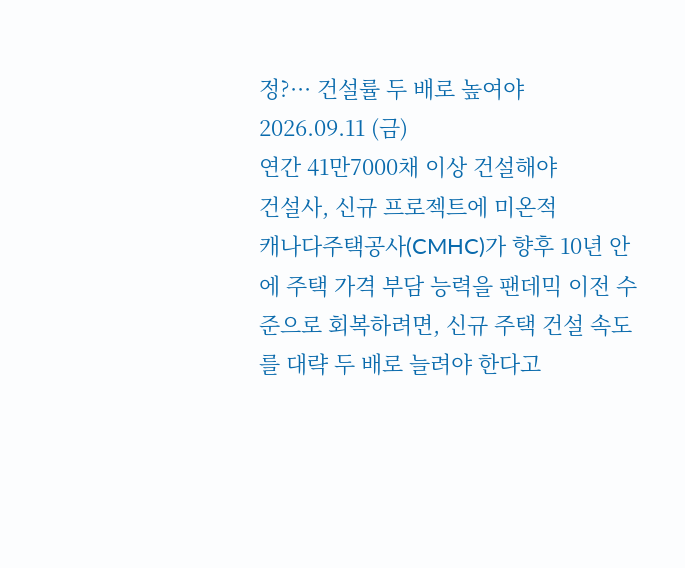정?··· 건설률 두 배로 높여야
2026.09.11 (금)
연간 41만7000채 이상 건설해야
건설사, 신규 프로젝트에 미온적
캐나다주택공사(CMHC)가 향후 10년 안에 주택 가격 부담 능력을 팬데믹 이전 수준으로 회복하려면, 신규 주택 건설 속도를 대략 두 배로 늘려야 한다고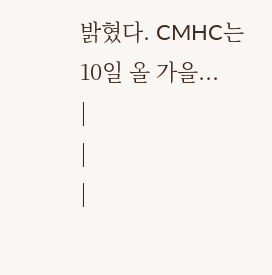밝혔다. CMHC는 10일 올 가을...
|
|
|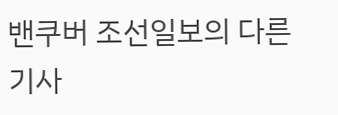밴쿠버 조선일보의 다른 기사